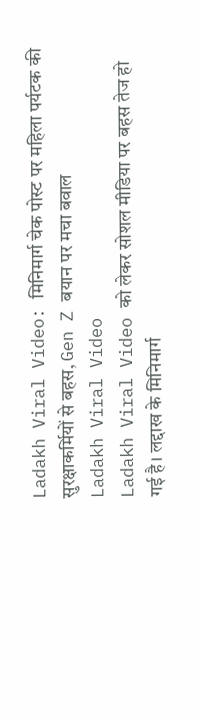Ladakh Viral Video: मिनिमार्ग चेक पोस्ट पर महिला पर्यटक की सुरक्षाकर्मियों से बहस, Gen Z बयान पर मचा बवाल
Ladakh Viral Video
Ladakh Viral Video को लेकर सोशल मीडिया पर बहस तेज हो गई है। लद्दाख के मिनिमार्ग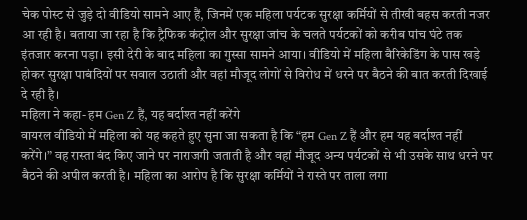चेक पोस्ट से जुड़े दो वीडियो सामने आए हैं, जिनमें एक महिला पर्यटक सुरक्षा कर्मियों से तीखी बहस करती नजर आ रही है। बताया जा रहा है कि ट्रैफिक कंट्रोल और सुरक्षा जांच के चलते पर्यटकों को करीब पांच घंटे तक इंतजार करना पड़ा। इसी देरी के बाद महिला का गुस्सा सामने आया। वीडियो में महिला बैरिकेडिंग के पास खड़े होकर सुरक्षा पाबंदियों पर सवाल उठाती और वहां मौजूद लोगों से विरोध में धरने पर बैठने की बात करती दिखाई दे रही है।
महिला ने कहा- हम Gen Z हैं, यह बर्दाश्त नहीं करेंगे
वायरल वीडियो में महिला को यह कहते हुए सुना जा सकता है कि “हम Gen Z हैं और हम यह बर्दाश्त नहीं करेंगे।” वह रास्ता बंद किए जाने पर नाराजगी जताती है और वहां मौजूद अन्य पर्यटकों से भी उसके साथ धरने पर बैठने की अपील करती है। महिला का आरोप है कि सुरक्षा कर्मियों ने रास्ते पर ताला लगा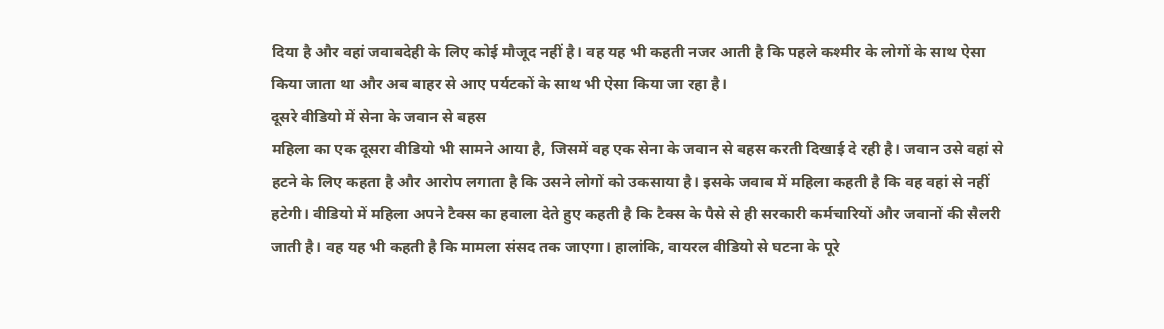दिया है और वहां जवाबदेही के लिए कोई मौजूद नहीं है। वह यह भी कहती नजर आती है कि पहले कश्मीर के लोगों के साथ ऐसा किया जाता था और अब बाहर से आए पर्यटकों के साथ भी ऐसा किया जा रहा है।
दूसरे वीडियो में सेना के जवान से बहस
महिला का एक दूसरा वीडियो भी सामने आया है, जिसमें वह एक सेना के जवान से बहस करती दिखाई दे रही है। जवान उसे वहां से हटने के लिए कहता है और आरोप लगाता है कि उसने लोगों को उकसाया है। इसके जवाब में महिला कहती है कि वह वहां से नहीं हटेगी। वीडियो में महिला अपने टैक्स का हवाला देते हुए कहती है कि टैक्स के पैसे से ही सरकारी कर्मचारियों और जवानों की सैलरी जाती है। वह यह भी कहती है कि मामला संसद तक जाएगा। हालांकि, वायरल वीडियो से घटना के पूरे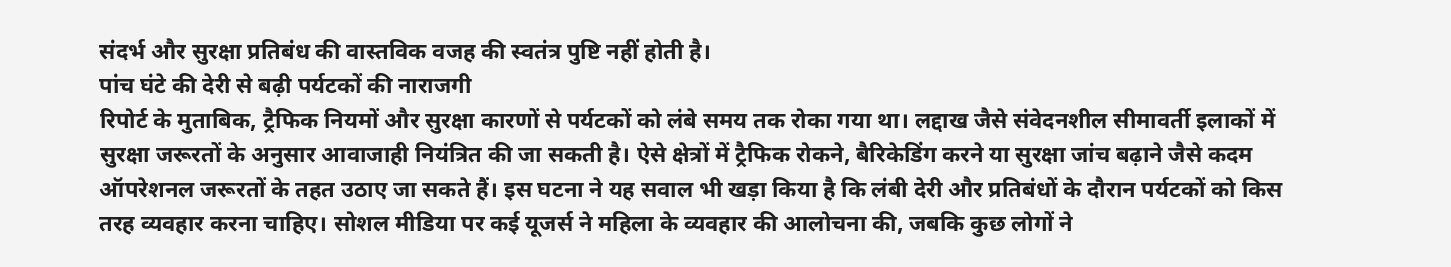संदर्भ और सुरक्षा प्रतिबंध की वास्तविक वजह की स्वतंत्र पुष्टि नहीं होती है।
पांच घंटे की देरी से बढ़ी पर्यटकों की नाराजगी
रिपोर्ट के मुताबिक, ट्रैफिक नियमों और सुरक्षा कारणों से पर्यटकों को लंबे समय तक रोका गया था। लद्दाख जैसे संवेदनशील सीमावर्ती इलाकों में सुरक्षा जरूरतों के अनुसार आवाजाही नियंत्रित की जा सकती है। ऐसे क्षेत्रों में ट्रैफिक रोकने, बैरिकेडिंग करने या सुरक्षा जांच बढ़ाने जैसे कदम ऑपरेशनल जरूरतों के तहत उठाए जा सकते हैं। इस घटना ने यह सवाल भी खड़ा किया है कि लंबी देरी और प्रतिबंधों के दौरान पर्यटकों को किस तरह व्यवहार करना चाहिए। सोशल मीडिया पर कई यूजर्स ने महिला के व्यवहार की आलोचना की, जबकि कुछ लोगों ने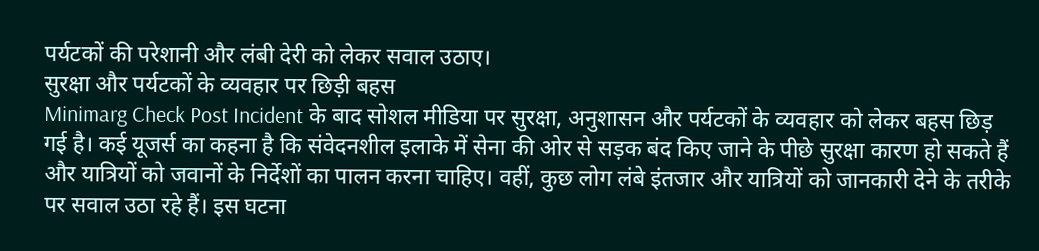पर्यटकों की परेशानी और लंबी देरी को लेकर सवाल उठाए।
सुरक्षा और पर्यटकों के व्यवहार पर छिड़ी बहस
Minimarg Check Post Incident के बाद सोशल मीडिया पर सुरक्षा, अनुशासन और पर्यटकों के व्यवहार को लेकर बहस छिड़ गई है। कई यूजर्स का कहना है कि संवेदनशील इलाके में सेना की ओर से सड़क बंद किए जाने के पीछे सुरक्षा कारण हो सकते हैं और यात्रियों को जवानों के निर्देशों का पालन करना चाहिए। वहीं, कुछ लोग लंबे इंतजार और यात्रियों को जानकारी देने के तरीके पर सवाल उठा रहे हैं। इस घटना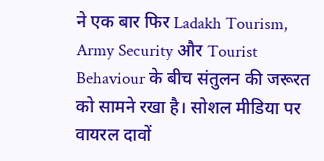ने एक बार फिर Ladakh Tourism, Army Security और Tourist Behaviour के बीच संतुलन की जरूरत को सामने रखा है। सोशल मीडिया पर वायरल दावों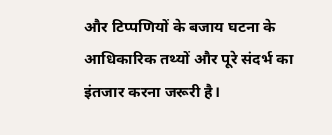और टिप्पणियों के बजाय घटना के आधिकारिक तथ्यों और पूरे संदर्भ का इंतजार करना जरूरी है।